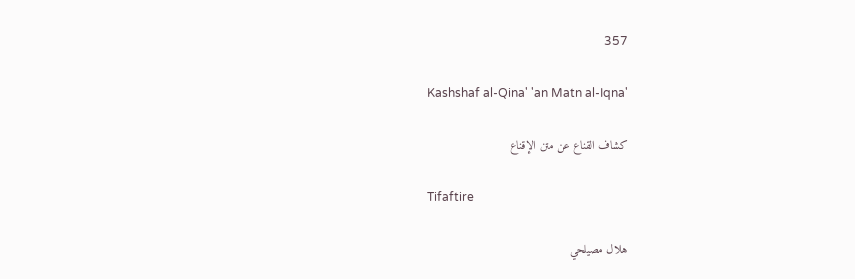357

Kashshaf al-Qina' 'an Matn al-Iqna'

كشاف القناع عن متن الإقناع

Tifaftire

هلال مصيلحي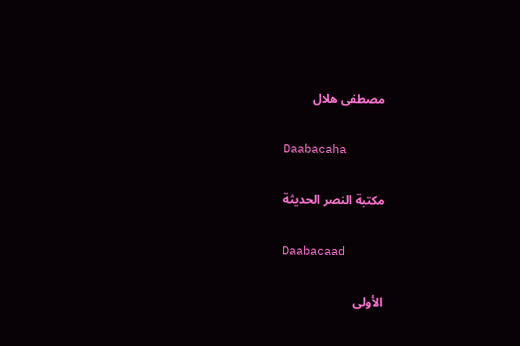مصطفى هلال

Daabacaha

مكتبة النصر الحديثة

Daabacaad

الأولى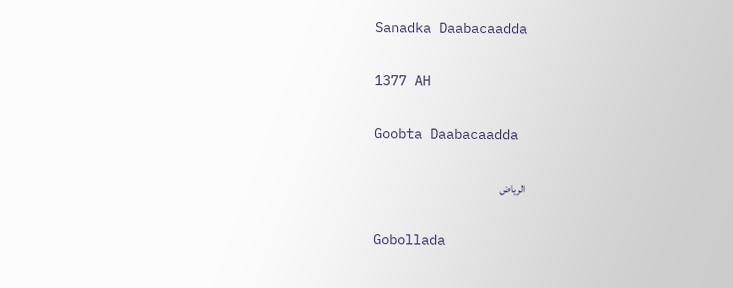Sanadka Daabacaadda

1377 AH

Goobta Daabacaadda

الرياض

Gobollada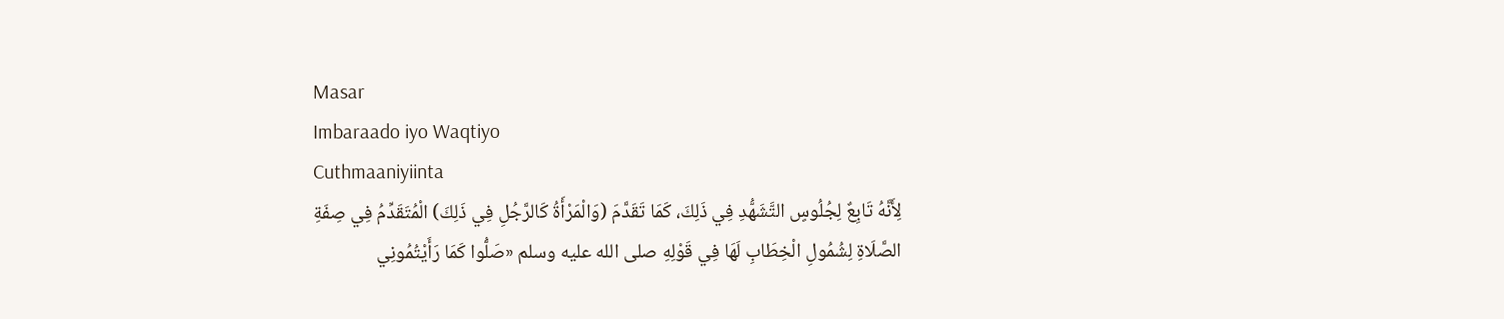Masar
Imbaraado iyo Waqtiyo
Cuthmaaniyiinta
لِأَنَّهُ تَابِعٌ لِجُلُوسٍ التَّشَهُّدِ فِي ذَلِكَ، كَمَا تَقَدَّمَ (وَالْمَرْأَةُ كَالرَّجُلِ فِي ذَلِكَ) الْمُتَقَدِّمُ فِي صِفَةِ الصَّلَاةِ لِشُمُولِ الْخِطَابِ لَهَا فِي قَوْلِهِ صلى الله عليه وسلم «صَلُّوا كَمَا رَأَيْتُمُونِي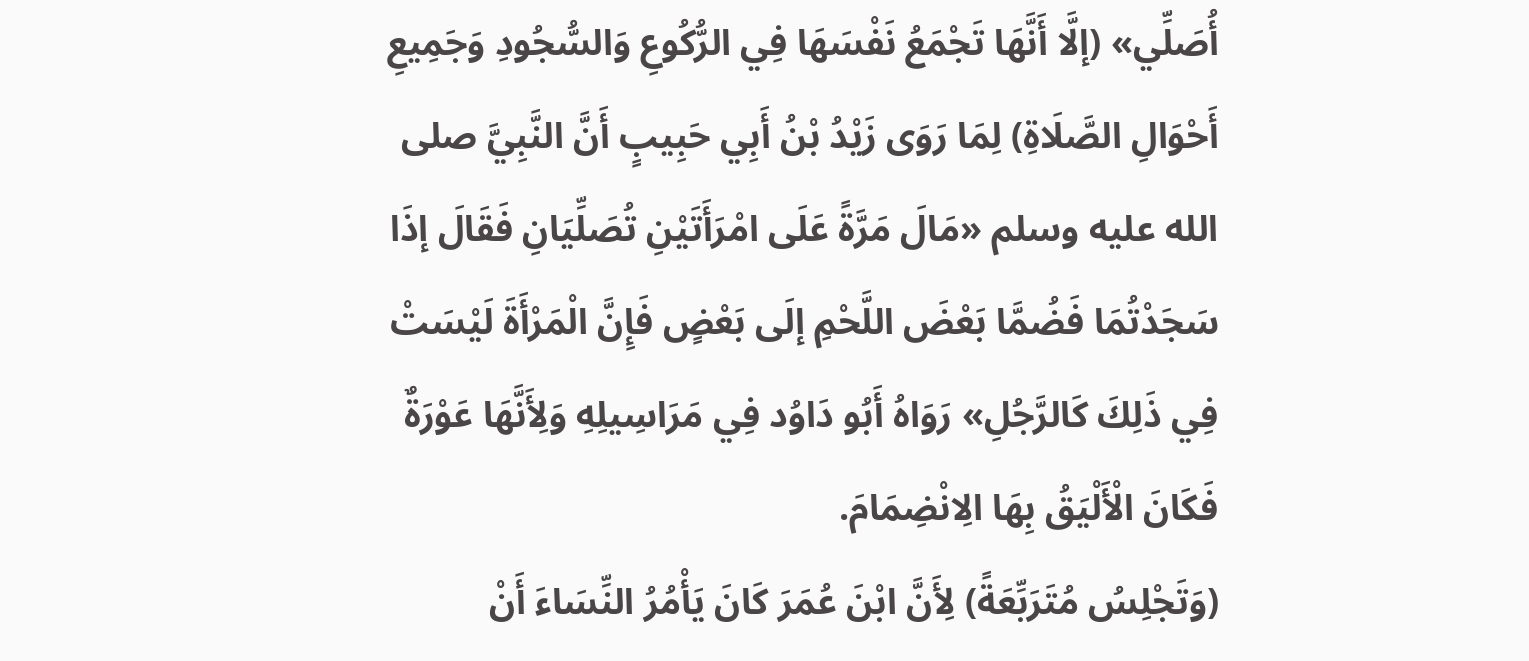أُصَلِّي» (إلَّا أَنَّهَا تَجْمَعُ نَفْسَهَا فِي الرُّكُوعِ وَالسُّجُودِ وَجَمِيعِ أَحْوَالِ الصَّلَاةِ) لِمَا رَوَى زَيْدُ بْنُ أَبِي حَبِيبٍ أَنَّ النَّبِيَّ صلى الله عليه وسلم «مَالَ مَرَّةً عَلَى امْرَأَتَيْنِ تُصَلِّيَانِ فَقَالَ إذَا سَجَدْتُمَا فَضُمَّا بَعْضَ اللَّحْمِ إلَى بَعْضٍ فَإِنَّ الْمَرْأَةَ لَيْسَتْ فِي ذَلِكَ كَالرَّجُلِ» رَوَاهُ أَبُو دَاوُد فِي مَرَاسِيلِهِ وَلِأَنَّهَا عَوْرَةٌ فَكَانَ الْأَلْيَقُ بِهَا الِانْضِمَامَ.
(وَتَجْلِسُ مُتَرَبِّعَةً) لِأَنَّ ابْنَ عُمَرَ كَانَ يَأْمُرُ النِّسَاءَ أَنْ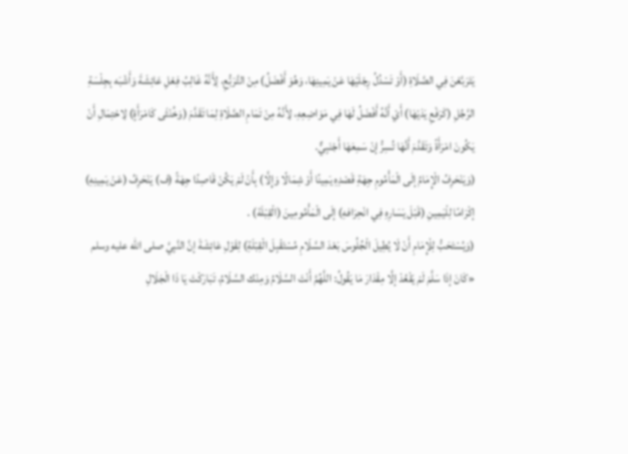يَتَرَبَّعْنَ فِي الصَّلَاةِ (أَوْ تَسْدُلُ رِجْلَيْهَا عَنْ يَمِينِهَا، وَهُوَ أَفْضَلُ) مِنْ التَّرَبُّعِ، لِأَنَّهُ غَالِبُ فِعْلِ عَائِشَةَ وَأَشْبَه بِجِلْسَةِ الرَّجُلِ (كَرَفْعِ يَدَيْهَا) أَيْ أَنَّهُ أَفْضَلُ لَهَا فِي مَوَاضِعِهِ، لِأَنَّهُ مِنْ تَمَامِ الصَّلَاةِ لِمَا تَقَدَّمَ (وَخُنْثَى كَامْرَأَةٍ) لِاحْتِمَالِ أَنْ يَكُونَ امْرَأَةً وَتَقَدَّمَ أَنَّهَا تُسِرُّ إنْ سَمِعَهَا أَجْنَبِيٌّ.
(وَيَنْحَرِفُ الْإِمَامُ إلَى الْمَأْمُومِ جِهَةِ قَصْدِهِ يَمِينًا أَوْ شِمَالًا وَإِلَّا) بِأَنْ لَمْ يَكُنْ قَاصِدًا جِهَةً (ف) يَنْحَرِفُ (عَنْ يَمِينِهِ) إكْرَامًا لِلْيَمِينِ (قَبْلَ يَسَارِهِ فِي انْحِرَافهِ) إلَى الْمَأْمُومِينَ (الْقِبْلَة) .
(وَيُسْتَحَبُّ لِلْإِمَامِ أَنْ لَا يُطِيلَ الْجُلُوسَ بَعْدَ السَّلَامِ مُسْتَقْبِلَ الْقِبْلَةِ) لِقَوْلِ عَائِشَةَ إنَّ النَّبِيَّ صلى الله عليه وسلم «كَانَ إذَا سَلَّمَ لَمْ يَقْعُدْ إلَّا مِقْدَارَ مَا يَقُولُ: اللَّهُمَّ أَنْتَ السَّلَامُ وَمِنْك السَّلَامُ، تَبَارَكْتَ يَا ذَا الْجَلَالِ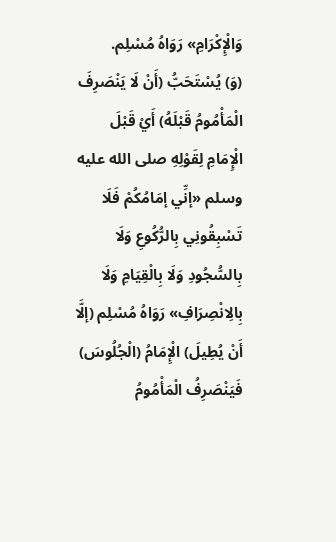وَالْإِكْرَامِ» رَوَاهُ مُسْلِم.
(وَ) يُسْتَحَبُّ (أَنْ لَا يَنْصَرِفَ الْمَأْمُومُ قَبْلَهُ) أَيْ قَبْلَ الْإِمَامِ لِقَوْلِهِ صلى الله عليه وسلم «إنِّي إمَامُكُمْ فَلَا تَسْبِقُونِي بِالرُّكُوعِ وَلَا بِالسُّجُودِ وَلَا بِالْقِيَامِ وَلَا بِالِانْصِرَافِ» رَوَاهُ مُسْلِم (إلَّا أَنْ يُطِيلَ) الْإِمَامُ (الْجُلُوسَ) فَيَنْصَرِفُ الْمَأْمُومُ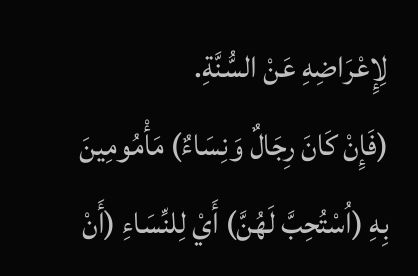لِإِعْرَاضِهِ عَنْ السُّنَّةِ.
(فَإِنْ كَانَ رِجَالٌ وَنِسَاءٌ) مَأْمُومِينَ بِهِ (اُسْتُحِبَّ لَهُنَّ) أَيْ لِلنِّسَاءِ (أَنْ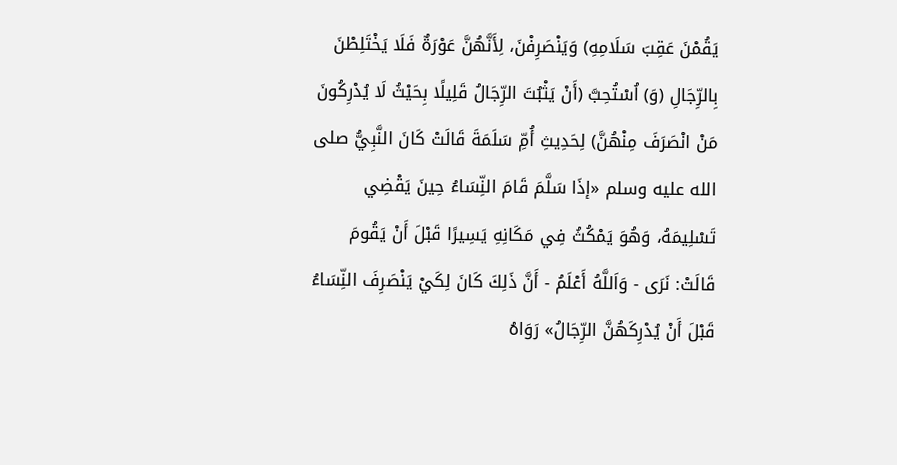يَقُمْنَ عَقِبَ سَلَامِهِ) وَيَنْصَرِفْنَ، لِأَنَّهُنَّ عَوْرَةٌ فَلَا يَخْتَلِطْنَ بِالرِّجَالِ (وَ) اُسْتُحِبَّ (أَنْ يَثْبُتَ الرِّجَالُ قَلِيلًا بِحَيْثُ لَا يُدْرِكُونَ مَنْ انْصَرَفَ مِنْهُنَّ) لِحَدِيثِ أُمِّ سَلَمَةَ قَالَتْ كَانَ النَّبِيُّ صلى الله عليه وسلم «إذَا سَلَّمَ قَامَ النِّسَاءُ حِينَ يَقْضِي تَسْلِيمَهُ، وَهُوَ يَمْكُثُ فِي مَكَانِهِ يَسِيرًا قَبْلَ أَنْ يَقُومَ قَالَتْ: نَرَى - وَاَللَّهُ أَعْلَمُ - أَنَّ ذَلِكَ كَانَ لِكَيْ يَنْصَرِفَ النِّسَاءُ قَبْلَ أَنْ يُدْرِكَهُنَّ الرِّجَالُ» رَوَاهُ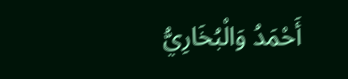أَحْمَدُ وَالْبُخَارِيُّ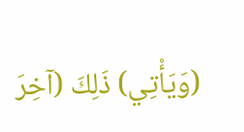(وَيَأْتِي) ذَلِكَ (آخِرَ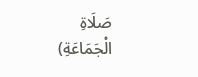صَلَاةِ الْجَمَاعَةِ)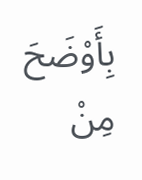بِأَوْضَحَ مِنْ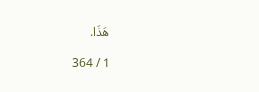هَذَا.

1 / 364